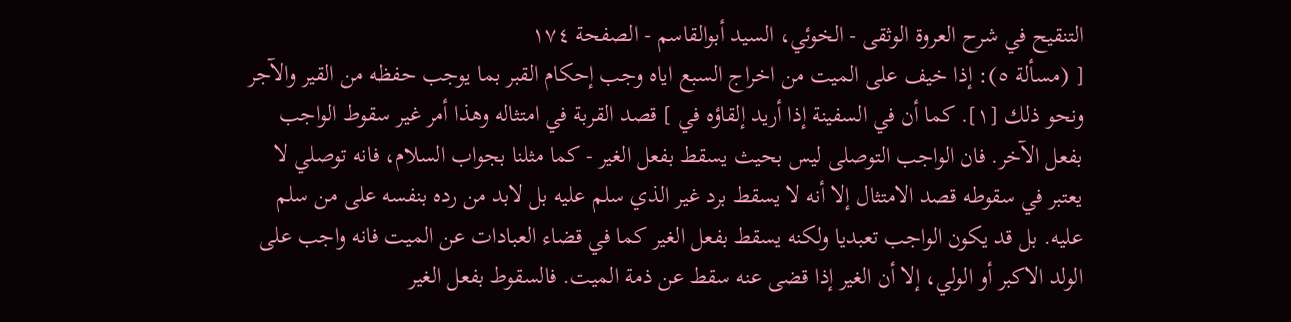التنقيح في شرح العروة الوثقى - الخوئي، السيد أبوالقاسم - الصفحة ١٧٤
[ (مسألة ٥): إذا خيف على الميت من اخراج السبع اياه وجب إحكام القبر بما يوجب حفظه من القير والآجر ونحو ذلك [١]. كما أن في السفينة إذا أريد إلقاؤه في ] قصد القربة في امتثاله وهذا أمر غير سقوط الواجب بفعل الآخر. فان الواجب التوصلى ليس بحيث يسقط بفعل الغير - كما مثلنا بجواب السلام، فانه توصلي لا يعتبر في سقوطه قصد الامتثال إلا أنه لا يسقط برد غير الذي سلم عليه بل لابد من رده بنفسه على من سلم عليه. بل قد يكون الواجب تعبديا ولكنه يسقط بفعل الغير كما في قضاء العبادات عن الميت فانه واجب على الولد الاكبر أو الولي، إلا أن الغير إذا قضى عنه سقط عن ذمة الميت. فالسقوط بفعل الغير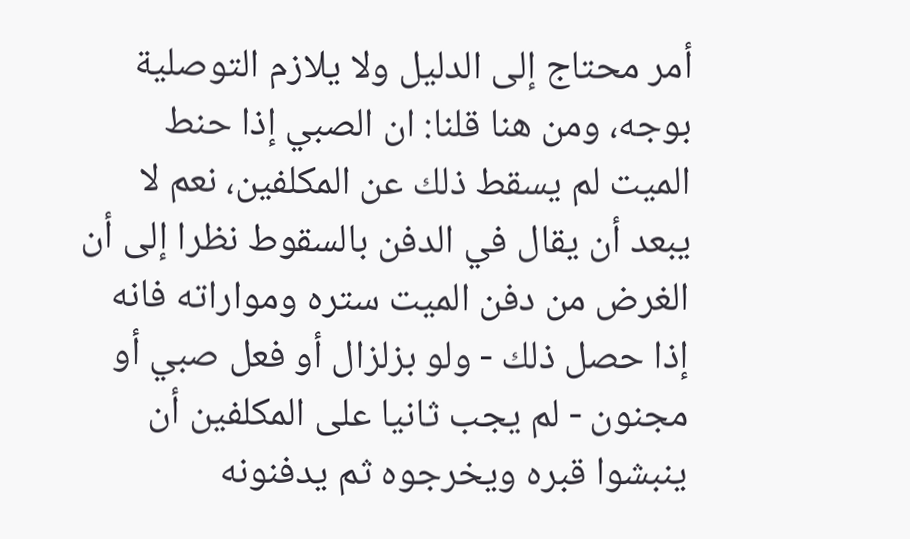أمر محتاج إلى الدليل ولا يلازم التوصلية بوجه، ومن هنا قلنا: ان الصبي إذا حنط الميت لم يسقط ذلك عن المكلفين، نعم لا يبعد أن يقال في الدفن بالسقوط نظرا إلى أن الغرض من دفن الميت ستره ومواراته فانه إذا حصل ذلك - ولو بزلزال أو فعل صبي أو مجنون - لم يجب ثانيا على المكلفين أن ينبشوا قبره ويخرجوه ثم يدفنونه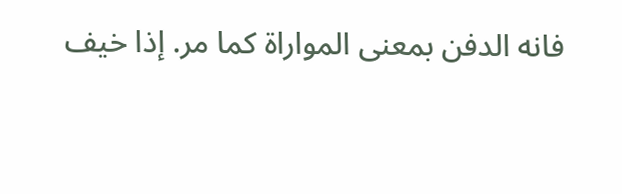فانه الدفن بمعنى المواراة كما مر. إذا خيف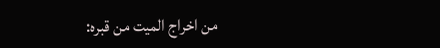من اخراج الميت من قبره: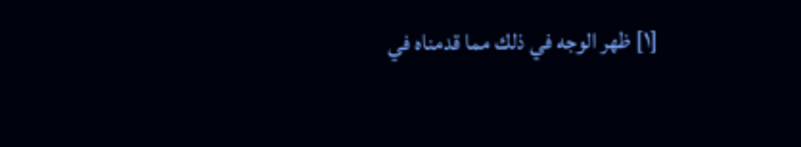[١] ظهر الوجه في ذلك مما قدمناه في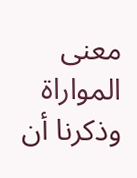معنى المواراة وذكرنا أن